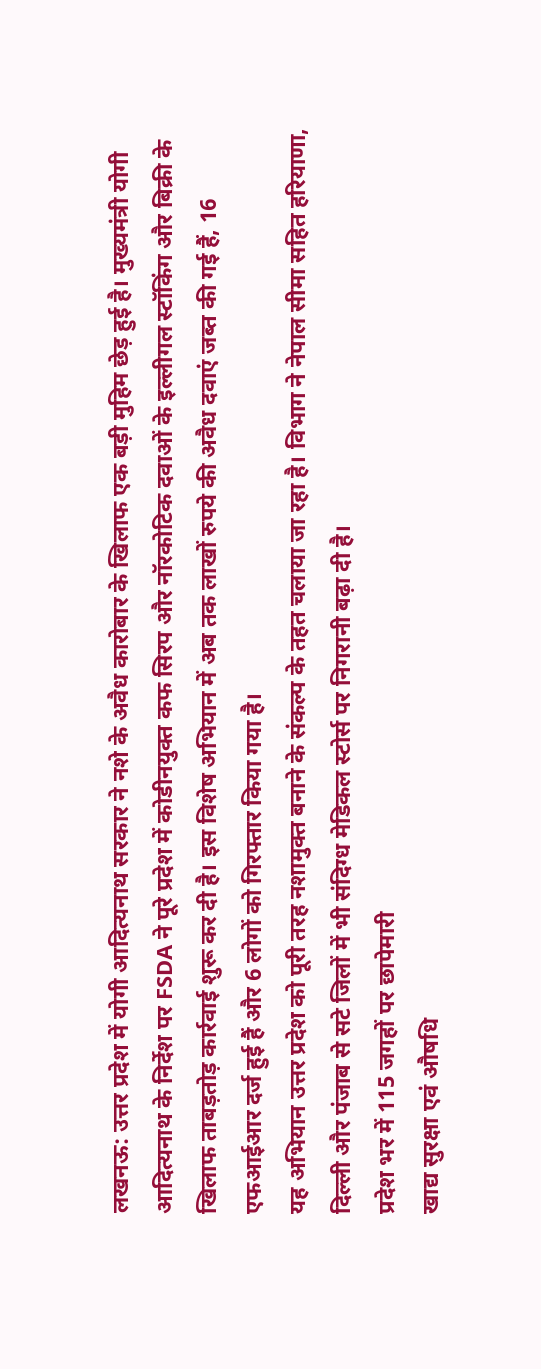लखनऊ: उत्तर प्रदेश में योगी आदित्यनाथ सरकार ने नशे के अवैध कारोबार के खिलाफ एक बड़ी मुहिम छेड़ हुई है। मुख्यमंत्री योगी आदित्यनाथ के निर्देश पर FSDA ने पूरे प्रदेश में कोडीनयुक्त कफ सिरप और नॉरकोटिक दवाओं के इल्लीगल स्टॉकिंग और बिक्री के खिलाफ ताबड़तोड़ कार्रवाई शुरू कर दी है। इस विशेष अभियान में अब तक लाखों रुपये की अवैध दवाएं जब्त की गई हैं, 16 एफआईआर दर्ज हुई हैं और 6 लोगों को गिरफ्तार किया गया है।
यह अभियान उत्तर प्रदेश को पूरी तरह नशामुक्त बनाने के संकल्प के तहत चलाया जा रहा है। विभाग ने नेपाल सीमा सहित हरियाणा, दिल्ली और पंजाब से सटे जिलों में भी संदिग्ध मेडिकल स्टोर्स पर निगरानी बढ़ा दी है।
प्रदेश भर में 115 जगहों पर छापेमारी
खाद्य सुरक्षा एवं औषधि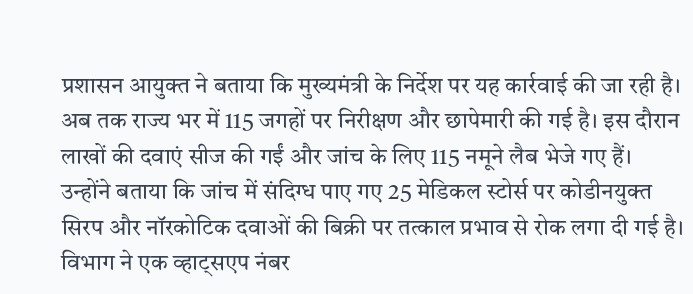प्रशासन आयुक्त ने बताया कि मुख्यमंत्री के निर्देश पर यह कार्रवाई की जा रही है। अब तक राज्य भर में 115 जगहों पर निरीक्षण और छापेमारी की गई है। इस दौरान लाखों की दवाएं सीज की गईं और जांच के लिए 115 नमूने लैब भेजे गए हैं।
उन्होंने बताया कि जांच में संदिग्ध पाए गए 25 मेडिकल स्टोर्स पर कोडीनयुक्त सिरप और नॉरकोटिक दवाओं की बिक्री पर तत्काल प्रभाव से रोक लगा दी गई है। विभाग ने एक व्हाट्सएप नंबर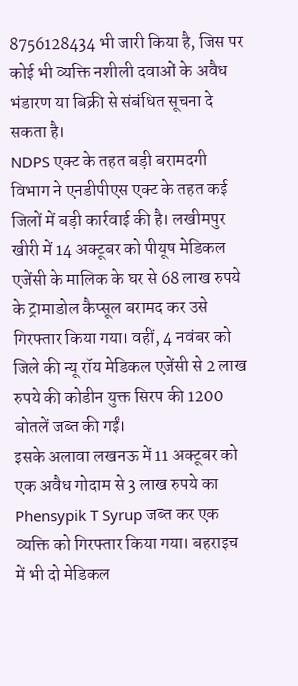8756128434 भी जारी किया है, जिस पर कोई भी व्यक्ति नशीली दवाओं के अवैध भंडारण या बिक्री से संबंधित सूचना दे सकता है।
NDPS एक्ट के तहत बड़ी बरामदगी
विभाग ने एनडीपीएस एक्ट के तहत कई जिलों में बड़ी कार्रवाई की है। लखीमपुर खीरी में 14 अक्टूबर को पीयूष मेडिकल एजेंसी के मालिक के घर से 68 लाख रुपये के ट्रामाडोल कैप्सूल बरामद कर उसे गिरफ्तार किया गया। वहीं, 4 नवंबर को जिले की न्यू रॉय मेडिकल एजेंसी से 2 लाख रुपये की कोडीन युक्त सिरप की 1200 बोतलें जब्त की गईं।
इसके अलावा लखनऊ में 11 अक्टूबर को एक अवैध गोदाम से 3 लाख रुपये का Phensypik T Syrup जब्त कर एक व्यक्ति को गिरफ्तार किया गया। बहराइच में भी दो मेडिकल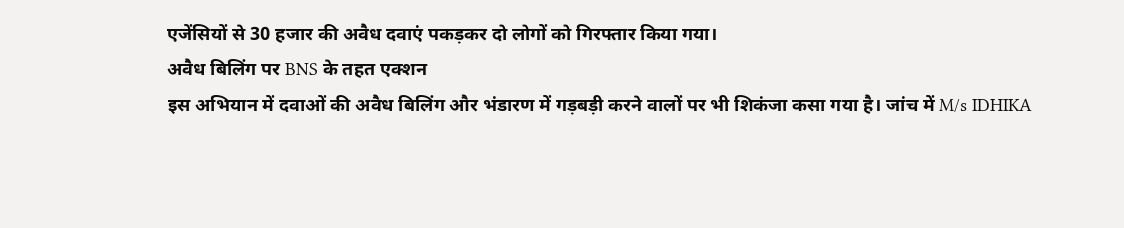एजेंसियों से 30 हजार की अवैध दवाएं पकड़कर दो लोगों को गिरफ्तार किया गया।
अवैध बिलिंग पर BNS के तहत एक्शन
इस अभियान में दवाओं की अवैध बिलिंग और भंडारण में गड़बड़ी करने वालों पर भी शिकंजा कसा गया है। जांच में M/s IDHIKA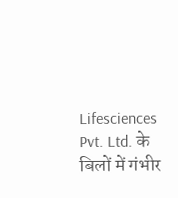Lifesciences Pvt. Ltd. के बिलों में गंभीर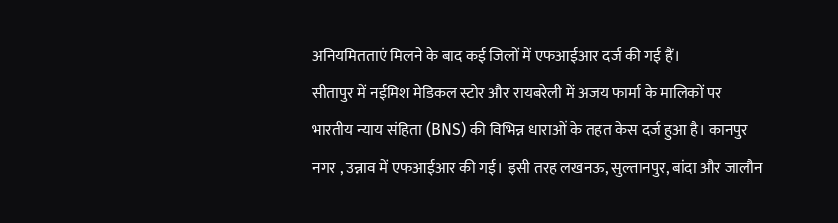अनियमितताएं मिलने के बाद कई जिलों में एफआईआर दर्ज की गई हैं।
सीतापुर में नईमिश मेडिकल स्टोर और रायबरेली में अजय फार्मा के मालिकों पर भारतीय न्याय संहिता (BNS) की विभिन्न धाराओं के तहत केस दर्ज हुआ है। कानपुर नगर , उन्नाव में एफआईआर की गई। इसी तरह लखनऊ, सुल्तानपुर, बांदा और जालौन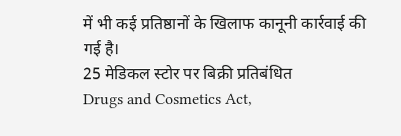में भी कई प्रतिष्ठानों के खिलाफ कानूनी कार्रवाई की गई है।
25 मेडिकल स्टोर पर बिक्री प्रतिबंधित
Drugs and Cosmetics Act,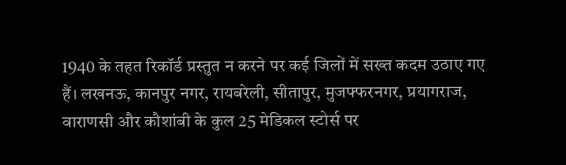1940 के तहत रिकॉर्ड प्रस्तुत न करने पर कई जिलों में सख्त कदम उठाए गए हैं। लखनऊ, कानपुर नगर, रायबरेली, सीतापुर, मुजफ्फरनगर, प्रयागराज, वाराणसी और कौशांबी के कुल 25 मेडिकल स्टोर्स पर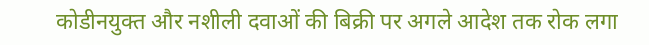कोडीनयुक्त और नशीली दवाओं की बिक्री पर अगले आदेश तक रोक लगा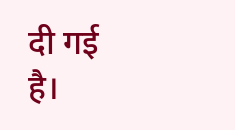दी गई है।